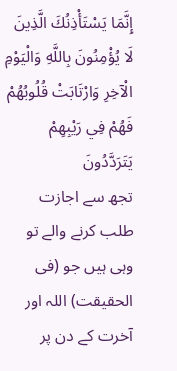إِنَّمَا يَسْتَأْذِنُكَ الَّذِينَ لَا يُؤْمِنُونَ بِاللَّهِ وَالْيَوْمِ الْآخِرِ وَارْتَابَتْ قُلُوبُهُمْ فَهُمْ فِي رَيْبِهِمْ يَتَرَدَّدُونَ
تجھ سے اجازت طلب کرنے والے تو وہی ہیں جو (فی الحقیقت) اللہ اور آخرت کے دن پر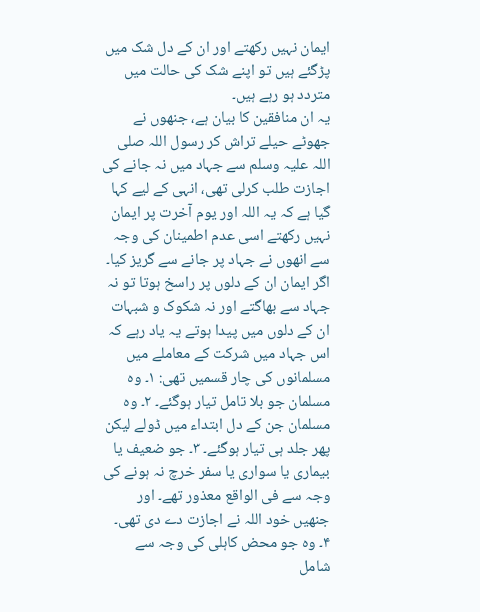ایمان نہیں رکھتے اور ان کے دل شک میں پڑگئے ہیں تو اپنے شک کی حالت میں متردد ہو رہے ہیں۔
یہ ان منافقین کا بیان ہے، جنھوں نے جھوٹے حیلے تراش کر رسول اللہ صلی اللہ علیہ وسلم سے جہاد میں نہ جانے کی اجازت طلب کرلی تھی، انہی کے لیے کہا گیا ہے کہ یہ اللہ اور یوم آخرت پر ایمان نہیں رکھتے اسی عدم اطمینان کی وجہ سے انھوں نے جہاد پر جانے سے گریز کیا۔ اگر ایمان ان کے دلوں پر راسخ ہوتا تو نہ جہاد سے بھاگتے اور نہ شکوک و شبہات ان کے دلوں میں پیدا ہوتے یہ یاد رہے کہ اس جہاد میں شرکت کے معاملے میں مسلمانوں کی چار قسمیں تھی: ۱۔ وہ مسلمان جو بلا تامل تیار ہوگئے۔ ۲۔ وہ مسلمان جن کے دل ابتداء میں ڈولے لیکن پھر جلد ہی تیار ہوگئے۔ ۳۔ جو ضعیف یا بیماری یا سواری یا سفر خرچ نہ ہونے کی وجہ سے فی الواقع معذور تھے۔ اور جنھیں خود اللہ نے اجازت دے دی تھی۔ ۴۔ وہ جو محض کاہلی کی وجہ سے شامل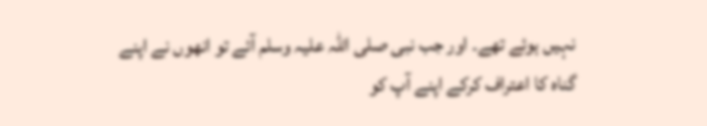نہیں ہوئے تھے۔ اور جب نبی صلی اللہ علیہ وسلم آئے تو انھوں نے اپنے گناہ کا اعتراف کرکے اپنے آپ کو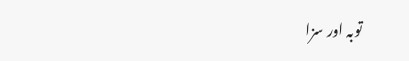توبہ اور سزا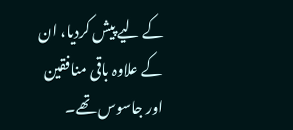کے لیے پیش کردیا، ان کے علاوہ باقی منافقین اور جاسوس تھے۔